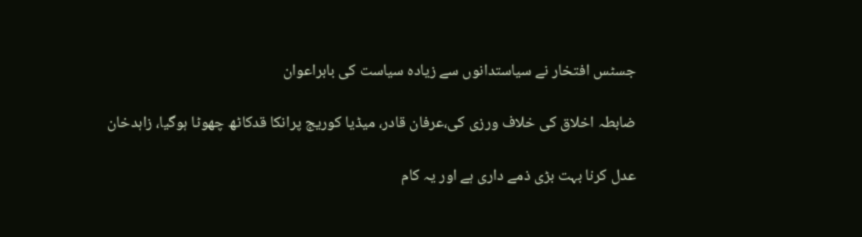جسٹس افتخار نے سیاستدانوں سے زیادہ سیاست کی بابراعوان

ضابطہ اخلاق کی خلاف ورزی کی،عرفان قادر، میڈیا کوریج پرانکا قدکاٹھ چھوٹا ہوگیا، زاہدخان

عدل کرنا بہت بڑی ذمے داری ہے اور یہ کام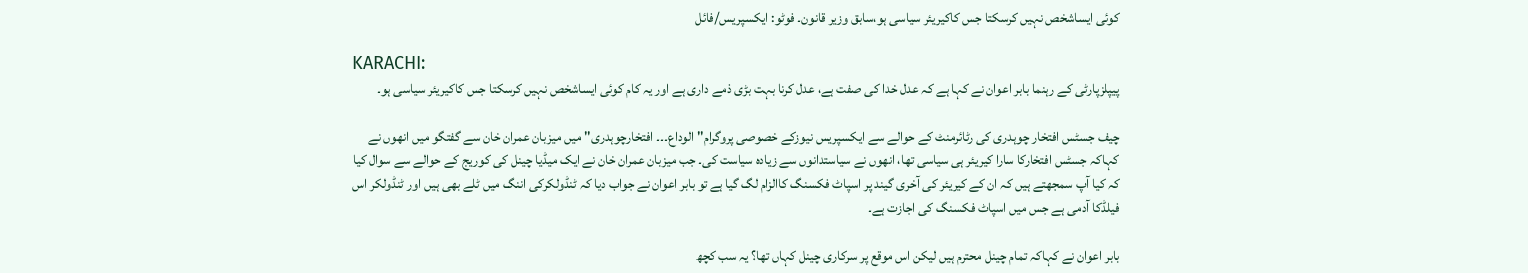کوئی ایساشخص نہیں کرسکتا جس کاکیریئر سیاسی ہو،سابق وزیر قانون۔ فوٹو: ایکسپریس/فائل

KARACHI:
پیپلزپارٹی کے رہنما بابر اعوان نے کہا ہے کہ عدل خدا کی صفت ہے، عدل کرنا بہت بڑی ذمے داری ہے اور یہ کام کوئی ایساشخص نہیں کرسکتا جس کاکیریئر سیاسی ہو۔

چیف جسٹس افتخار چوہدری کی رٹائرمنٹ کے حوالے سے ایکسپریس نیوزکے خصوصی پروگرام'' الوداع۔۔۔ افتخارچوہدری'' میں میزبان عمران خان سے گفتگو میں انھوں نے کہاکہ جسٹس افتخارکا سارا کیریئر ہی سیاسی تھا، انھوں نے سیاستدانوں سے زیادہ سیاست کی۔ جب میزبان عمران خان نے ایک میڈیا چینل کی کوریج کے حوالے سے سوال کیا کہ کیا آپ سمجھتے ہیں کہ ان کے کیریئر کی آخری گیند پر اسپاٹ فکسنگ کاالزام لگ گیا ہے تو بابر اعوان نے جواب دیا کہ ٹنڈولکرکی اننگ میں ٹلے بھی ہیں اور ٹنڈولکر اس فیلڈکا آدمی ہے جس میں اسپاٹ فکسنگ کی اجازت ہے۔

بابر اعوان نے کہاکہ تمام چینل محترم ہیں لیکن اس موقع پر سرکاری چینل کہاں تھا؟ یہ سب کچھ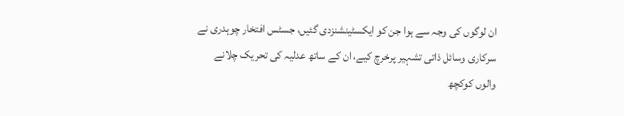ان لوگوں کی وجہ سے ہوا جن کو ایکسٹینشنزدی گئیں، جسٹس افتخار چوہدری نے سرکاری وسائل ذاتی تشہیر پرخرچ کیے، ان کے ساتھ عدلیہ کی تحریک چلانے والوں کوکچھ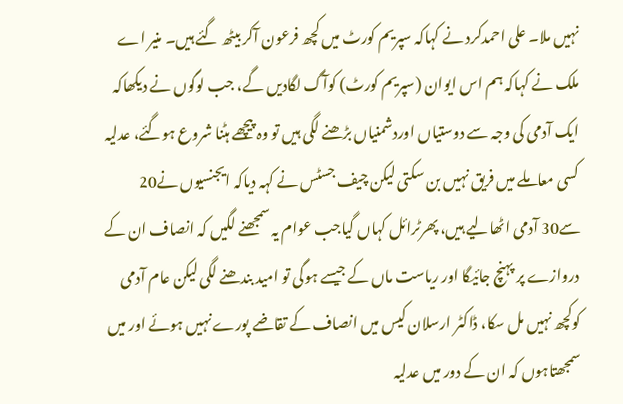نہیں ملا۔ علی احمدکرد نے کہاکہ سپریم کورٹ میں کچھ فرعون آکر بیٹھ گئے ہیں۔ منیر اے ملک نے کہاکہ ہم اس ایوان (سپریم کورٹ) کوآگ لگادیں گے، جب لوگوں نے دیکھاکہ ایک آدمی کی وجہ سے دوستیاں اوردشمنیاں بڑھنے لگی ہیں تو وہ پیچھے ہٹنا شروع ہوگئے، عدلیہ کسی معاملے میں فریق نہیں بن سکتی لیکن چیف جسٹس نے کہہ دیاکہ ایجنسیوں نے20 سے30 آدمی اٹھالیے ہیں، پھرٹرائل کہاں گیاجب عوام یہ سمجھنے لگیں کہ انصاف ان کے دروازے پر پہنچ جائیگا اور ریاست ماں کے جیسے ہوگی تو امید بندھنے لگی لیکن عام آدمی کوکچھ نہیں مل سکا، ڈاکٹر ارسلان کیس میں انصاف کے تقاضے پورے نہیں ہوئے اور میں سمجھتاہوں کہ ان کے دور میں عدلیہ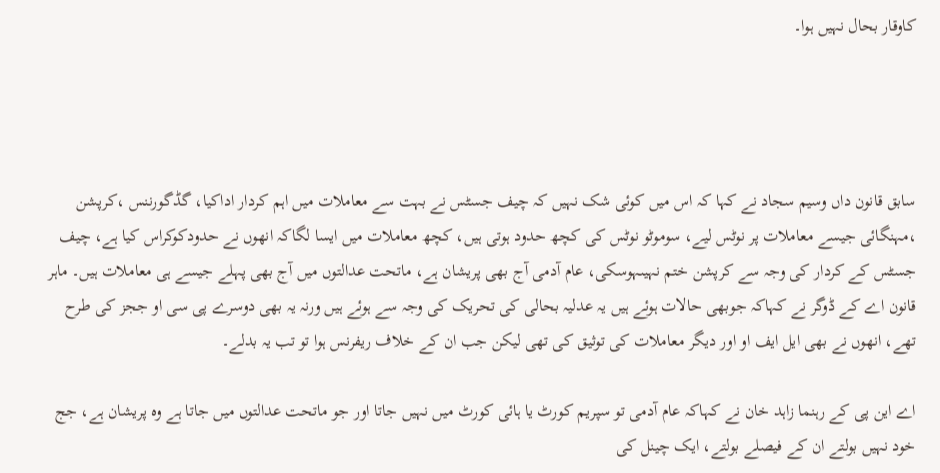کاوقار بحال نہیں ہوا۔




سابق قانون داں وسیم سجاد نے کہا کہ اس میں کوئی شک نہیں کہ چیف جسٹس نے بہت سے معاملات میں اہم کردار اداکیا، گڈگورننس ،کرپشن ،مہنگائی جیسے معاملات پر نوٹس لیے، سوموٹو نوٹس کی کچھ حدود ہوتی ہیں، کچھ معاملات میں ایسا لگاکہ انھوں نے حدودکوکراس کیا ہے، چیف جسٹس کے کردار کی وجہ سے کرپشن ختم نہیںہوسکی، عام آدمی آج بھی پریشان ہے، ماتحت عدالتوں میں آج بھی پہلے جیسے ہی معاملات ہیں۔ ماہر قانون اے کے ڈوگر نے کہاکہ جوبھی حالات ہوئے ہیں یہ عدلیہ بحالی کی تحریک کی وجہ سے ہوئے ہیں ورنہ یہ بھی دوسرے پی سی او ججز کی طرح تھے، انھوں نے بھی ایل ایف او اور دیگر معاملات کی توثیق کی تھی لیکن جب ان کے خلاف ریفرنس ہوا تو تب یہ بدلے۔

اے این پی کے رہنما زاہد خان نے کہاکہ عام آدمی تو سپریم کورٹ یا ہائی کورٹ میں نہیں جاتا اور جو ماتحت عدالتوں میں جاتا ہے وہ پریشان ہے، جج خود نہیں بولتے ان کے فیصلے بولتے، ایک چینل کی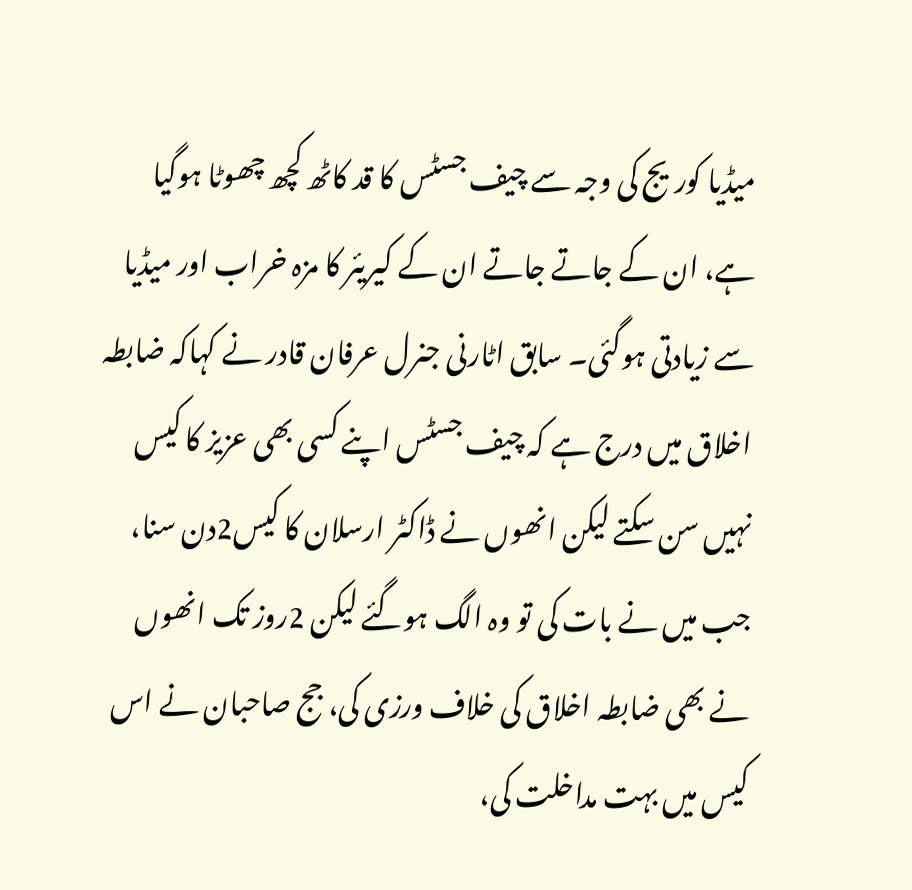میڈیا کوریج کی وجہ سے چیف جسٹس کا قد کاٹھ کچھ چھوٹا ہوگیا ہے، ان کے جاتے جاتے ان کے کیریئر کا مزہ خراب اور میڈیا سے زیادتی ہوگئی۔ سابق اٹارنی جنرل عرفان قادر نے کہاکہ ضابطہ اخلاق میں درج ہے کہ چیف جسٹس اپنے کسی بھی عزیز کا کیس نہیں سن سکتے لیکن انھوں نے ڈاکٹر ارسلان کا کیس2دن سنا، جب میں نے بات کی تو وہ الگ ہوگئے لیکن 2روز تک انھوں نے بھی ضابطہ اخلاق کی خلاف ورزی کی، جج صاحبان نے اس کیس میں بہت مداخلت کی،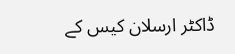ڈاکٹر ارسلان کیس کے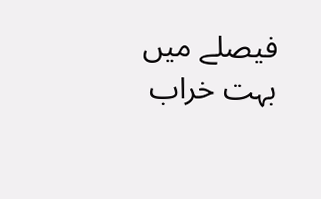فیصلے میں بہت خراب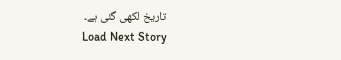تاریخ لکھی گئی ہے۔
Load Next Story